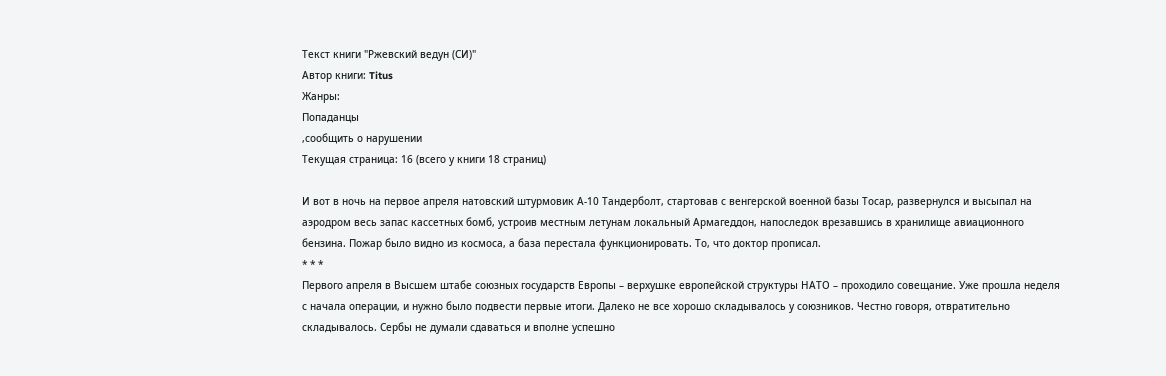Текст книги "Ржевский ведун (СИ)"
Автор книги: Titus
Жанры:
Попаданцы
,сообщить о нарушении
Текущая страница: 16 (всего у книги 18 страниц)

И вот в ночь на первое апреля натовский штурмовик А-10 Тандерболт, стартовав с венгерской военной базы Тосар, развернулся и высыпал на аэродром весь запас кассетных бомб, устроив местным летунам локальный Армагеддон, напоследок врезавшись в хранилище авиационного бензина. Пожар было видно из космоса, а база перестала функционировать. То, что доктор прописал.
* * *
Первого апреля в Высшем штабе союзных государств Европы – верхушке европейской структуры НАТО – проходило совещание. Уже прошла неделя с начала операции, и нужно было подвести первые итоги. Далеко не все хорошо складывалось у союзников. Честно говоря, отвратительно складывалось. Сербы не думали сдаваться и вполне успешно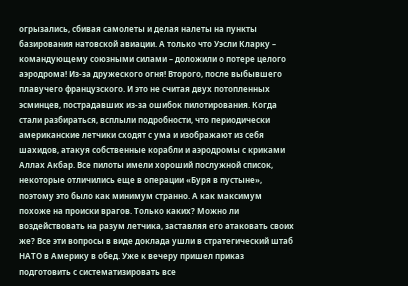огрызались, сбивая самолеты и делая налеты на пункты базирования натовской авиации. А только что Уэсли Кларку – командующему союзными силами – доложили о потере целого аэродрома! Из-за дружеского огня! Второго, после выбывшего плавучего французского. И это не считая двух потопленных эсминцев, пострадавших из-за ошибок пилотирования. Когда стали разбираться, всплыли подробности, что периодически американские летчики сходят с ума и изображают из себя шахидов, атакуя собственные корабли и аэродромы с криками Аллах Акбар. Все пилоты имели хороший послужной список, некоторые отличились еще в операции «Буря в пустыне», поэтому это было как минимум странно. А как максимум похоже на происки врагов. Только каких? Можно ли воздействовать на разум летчика, заставляя его атаковать своих же? Все эти вопросы в виде доклада ушли в стратегический штаб НАТО в Америку в обед. Уже к вечеру пришел приказ подготовить с систематизировать все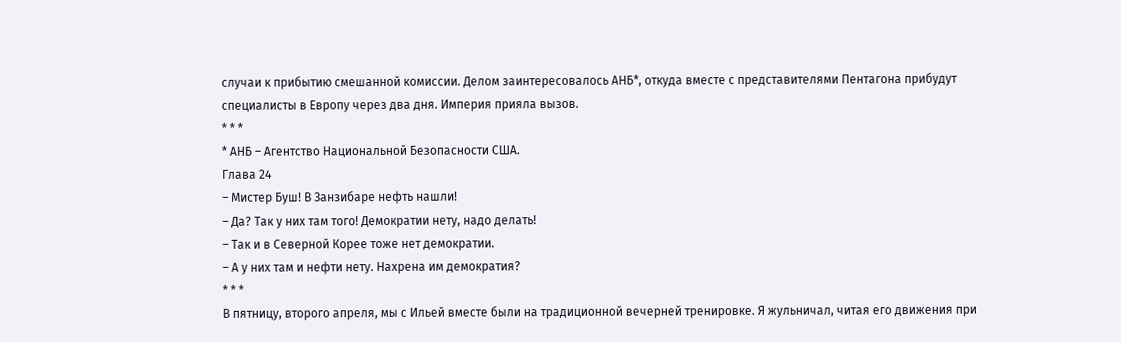случаи к прибытию смешанной комиссии. Делом заинтересовалось АНБ*, откуда вместе с представителями Пентагона прибудут специалисты в Европу через два дня. Империя прияла вызов.
* * *
* АНБ – Агентство Национальной Безопасности США.
Глава 24
– Мистер Буш! В Занзибаре нефть нашли!
– Да? Так у них там того! Демократии нету, надо делать!
– Так и в Северной Корее тоже нет демократии.
– А у них там и нефти нету. Нахрена им демократия?
* * *
В пятницу, второго апреля, мы с Ильей вместе были на традиционной вечерней тренировке. Я жульничал, читая его движения при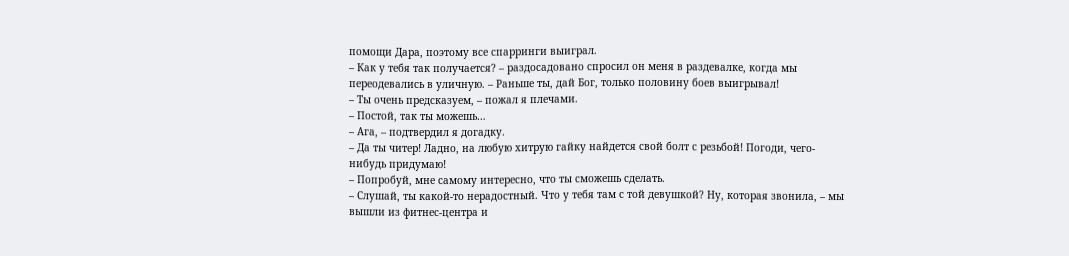помощи Дара, поэтому все спарринги выиграл.
– Как у тебя так получается? – раздосадовано спросил он меня в раздевалке, когда мы переодевались в уличную. – Раньше ты, дай Бог, только половину боев выигрывал!
– Ты очень предсказуем, – пожал я плечами.
– Постой, так ты можешь…
– Ага, – подтвердил я догадку.
– Да ты читер! Ладно, на любую хитрую гайку найдется свой болт с резьбой! Погоди, чего-нибудь придумаю!
– Попробуй, мне самому интересно, что ты сможешь сделать.
– Слушай, ты какой-то нерадостный. Что у тебя там с той девушкой? Ну, которая звонила, – мы вышли из фитнес-центра и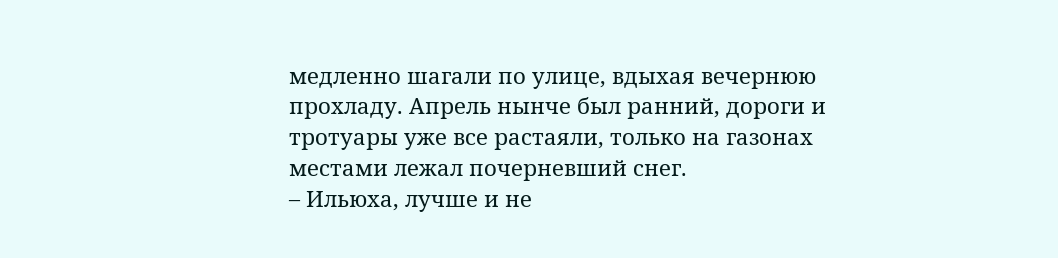медленно шагали по улице, вдыхая вечернюю прохладу. Апрель нынче был ранний, дороги и тротуары уже все растаяли, только на газонах местами лежал почерневший снег.
– Ильюха, лучше и не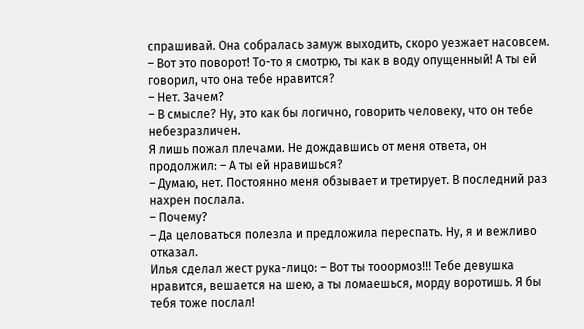спрашивай. Она собралась замуж выходить, скоро уезжает насовсем.
– Вот это поворот! То-то я смотрю, ты как в воду опущенный! А ты ей говорил, что она тебе нравится?
– Нет. Зачем?
– В смысле? Ну, это как бы логично, говорить человеку, что он тебе небезразличен.
Я лишь пожал плечами. Не дождавшись от меня ответа, он продолжил: – А ты ей нравишься?
– Думаю, нет. Постоянно меня обзывает и третирует. В последний раз нахрен послала.
– Почему?
– Да целоваться полезла и предложила переспать. Ну, я и вежливо отказал.
Илья сделал жест рука-лицо: – Вот ты тооормоз!!! Тебе девушка нравится, вешается на шею, а ты ломаешься, морду воротишь. Я бы тебя тоже послал!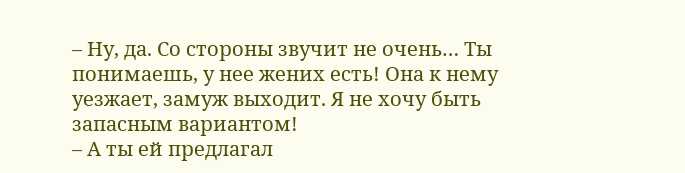– Ну, да. Со стороны звучит не очень… Ты понимаешь, у нее жених есть! Она к нему уезжает, замуж выходит. Я не хочу быть запасным вариантом!
– А ты ей предлагал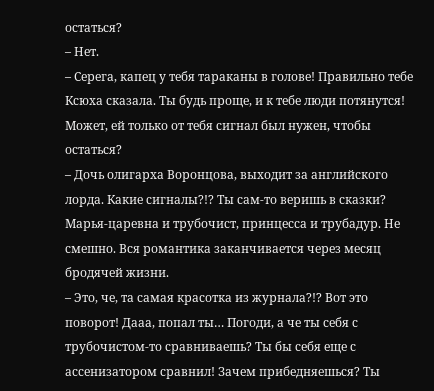остаться?
– Нет.
– Серега, капец у тебя тараканы в голове! Правильно тебе Ксюха сказала. Ты будь проще, и к тебе люди потянутся! Может, ей только от тебя сигнал был нужен, чтобы остаться?
– Дочь олигарха Воронцова, выходит за английского лорда. Какие сигналы?!? Ты сам-то веришь в сказки? Марья-царевна и трубочист, принцесса и трубадур. Не смешно. Вся романтика заканчивается через месяц бродячей жизни.
– Это, че, та самая красотка из журнала?!? Вот это поворот! Дааа, попал ты… Погоди, а че ты себя с трубочистом-то сравниваешь? Ты бы себя еще с ассенизатором сравнил! Зачем прибедняешься? Ты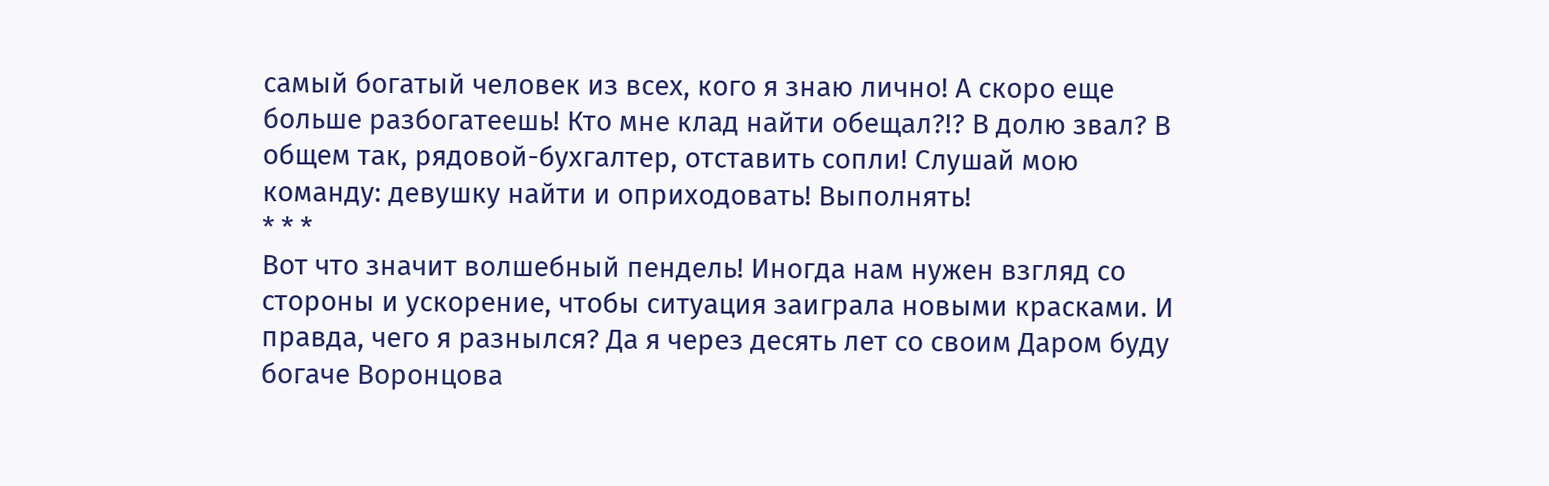самый богатый человек из всех, кого я знаю лично! А скоро еще больше разбогатеешь! Кто мне клад найти обещал?!? В долю звал? В общем так, рядовой-бухгалтер, отставить сопли! Слушай мою команду: девушку найти и оприходовать! Выполнять!
* * *
Вот что значит волшебный пендель! Иногда нам нужен взгляд со стороны и ускорение, чтобы ситуация заиграла новыми красками. И правда, чего я разнылся? Да я через десять лет со своим Даром буду богаче Воронцова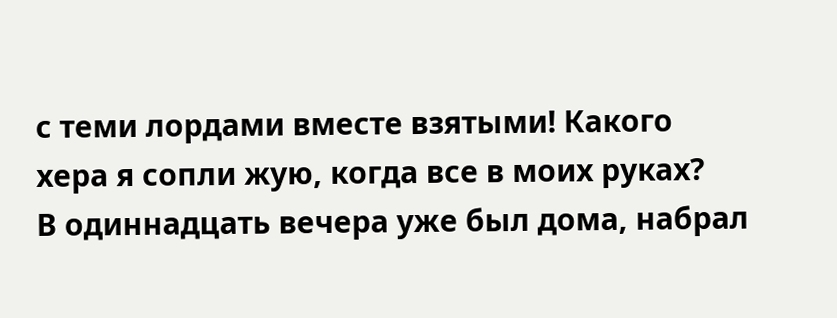с теми лордами вместе взятыми! Какого хера я сопли жую, когда все в моих руках?
В одиннадцать вечера уже был дома, набрал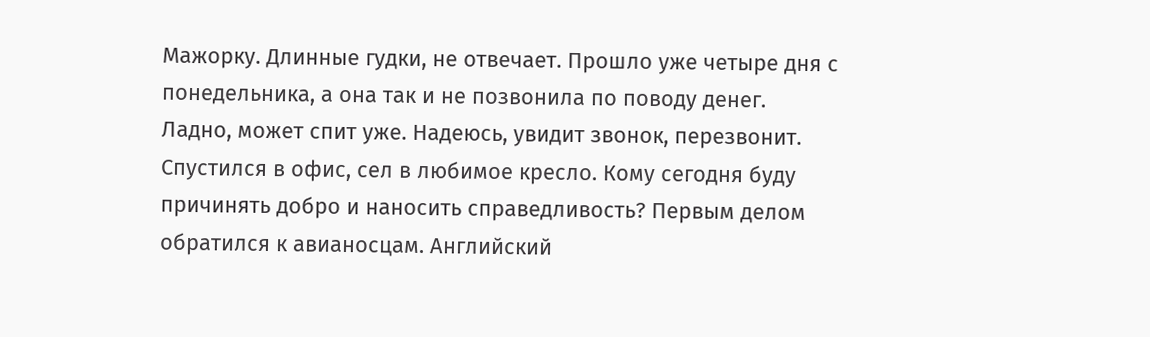Мажорку. Длинные гудки, не отвечает. Прошло уже четыре дня с понедельника, а она так и не позвонила по поводу денег. Ладно, может спит уже. Надеюсь, увидит звонок, перезвонит.
Спустился в офис, сел в любимое кресло. Кому сегодня буду причинять добро и наносить справедливость? Первым делом обратился к авианосцам. Английский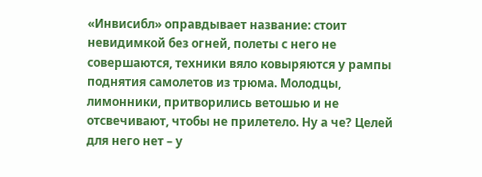«Инвисибл» оправдывает название: стоит невидимкой без огней, полеты с него не совершаются, техники вяло ковыряются у рампы поднятия самолетов из трюма. Молодцы, лимонники, притворились ветошью и не отсвечивают, чтобы не прилетело. Ну а че? Целей для него нет – у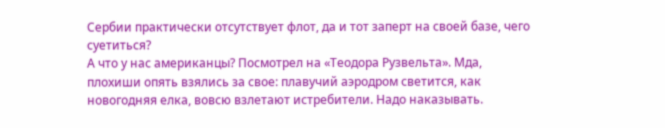Сербии практически отсутствует флот, да и тот заперт на своей базе, чего суетиться?
А что у нас американцы? Посмотрел на «Теодора Рузвельта». Мда, плохиши опять взялись за свое: плавучий аэродром светится, как новогодняя елка, вовсю взлетают истребители. Надо наказывать.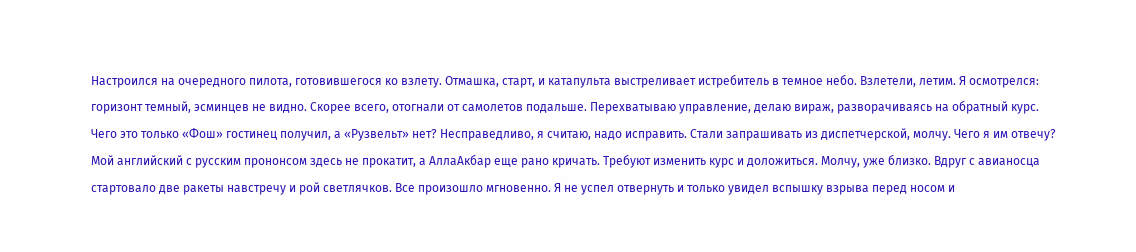Настроился на очередного пилота, готовившегося ко взлету. Отмашка, старт, и катапульта выстреливает истребитель в темное небо. Взлетели, летим. Я осмотрелся: горизонт темный, эсминцев не видно. Скорее всего, отогнали от самолетов подальше. Перехватываю управление, делаю вираж, разворачиваясь на обратный курс. Чего это только «Фош» гостинец получил, а «Рузвельт» нет? Несправедливо, я считаю, надо исправить. Стали запрашивать из диспетчерской, молчу. Чего я им отвечу? Мой английский с русским прононсом здесь не прокатит, а АллаАкбар еще рано кричать. Требуют изменить курс и доложиться. Молчу, уже близко. Вдруг с авианосца стартовало две ракеты навстречу и рой светлячков. Все произошло мгновенно. Я не успел отвернуть и только увидел вспышку взрыва перед носом и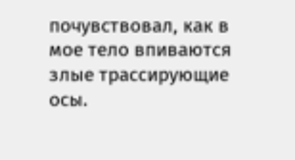почувствовал, как в мое тело впиваются злые трассирующие осы.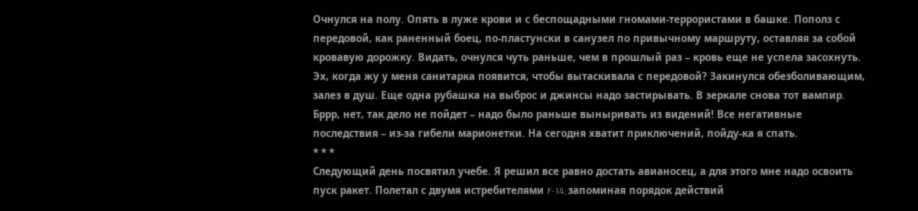Очнулся на полу. Опять в луже крови и с беспощадными гномами-террористами в башке. Пополз с передовой, как раненный боец, по-пластунски в санузел по привычному маршруту, оставляя за собой кровавую дорожку. Видать, очнулся чуть раньше, чем в прошлый раз – кровь еще не успела засохнуть. Эх, когда жу у меня санитарка появится, чтобы вытаскивала с передовой? Закинулся обезболивающим, залез в душ. Еще одна рубашка на выброс и джинсы надо застирывать. В зеркале снова тот вампир. Бррр, нет, так дело не пойдет – надо было раньше выныривать из видений! Все негативные последствия – из-за гибели марионетки. На сегодня хватит приключений, пойду-ка я спать.
* * *
Следующий день посвятил учебе. Я решил все равно достать авианосец, а для этого мне надо освоить пуск ракет. Полетал с двумя истребителями F-14, запоминая порядок действий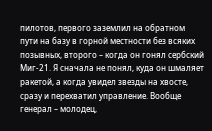пилотов, первого заземлил на обратном пути на базу в горной местности без всяких позывных, второго – когда он гонял сербский Миг-21. Я сначала не понял, куда он шмаляет ракетой, а когда увидел звезды на хвосте, сразу и перехватил управление. Вообще генерал – молодец,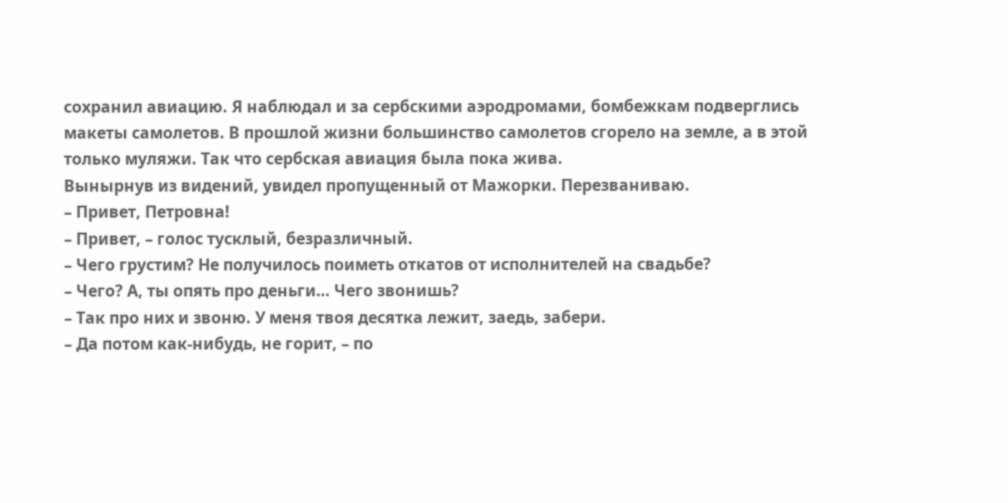сохранил авиацию. Я наблюдал и за сербскими аэродромами, бомбежкам подверглись макеты самолетов. В прошлой жизни большинство самолетов сгорело на земле, а в этой только муляжи. Так что сербская авиация была пока жива.
Вынырнув из видений, увидел пропущенный от Мажорки. Перезваниваю.
– Привет, Петровна!
– Привет, – голос тусклый, безразличный.
– Чего грустим? Не получилось поиметь откатов от исполнителей на свадьбе?
– Чего? А, ты опять про деньги… Чего звонишь?
– Так про них и звоню. У меня твоя десятка лежит, заедь, забери.
– Да потом как-нибудь, не горит, – по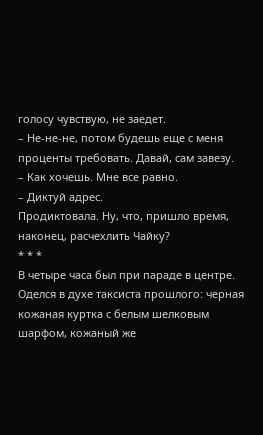голосу чувствую, не заедет.
– Не-не-не, потом будешь еще с меня проценты требовать. Давай, сам завезу.
– Как хочешь. Мне все равно.
– Диктуй адрес.
Продиктовала. Ну, что, пришло время, наконец, расчехлить Чайку?
* * *
В четыре часа был при параде в центре. Оделся в духе таксиста прошлого: черная кожаная куртка с белым шелковым шарфом, кожаный же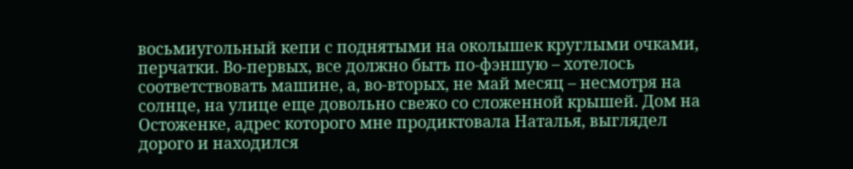восьмиугольный кепи с поднятыми на околышек круглыми очками, перчатки. Во-первых, все должно быть по-фэншую – хотелось соответствовать машине, а, во-вторых, не май месяц – несмотря на солнце, на улице еще довольно свежо со сложенной крышей. Дом на Остоженке, адрес которого мне продиктовала Наталья, выглядел дорого и находился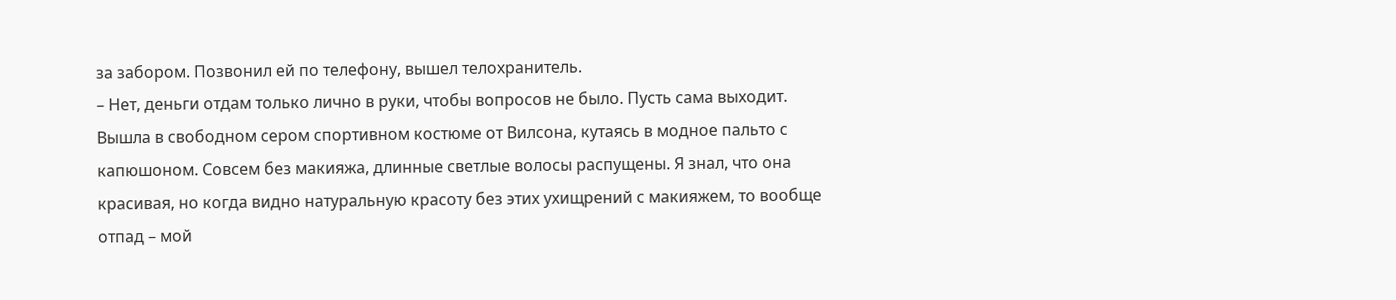за забором. Позвонил ей по телефону, вышел телохранитель.
– Нет, деньги отдам только лично в руки, чтобы вопросов не было. Пусть сама выходит.
Вышла в свободном сером спортивном костюме от Вилсона, кутаясь в модное пальто с капюшоном. Совсем без макияжа, длинные светлые волосы распущены. Я знал, что она красивая, но когда видно натуральную красоту без этих ухищрений с макияжем, то вообще отпад – мой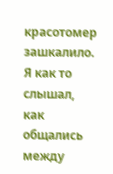красотомер зашкалило. Я как то слышал, как общались между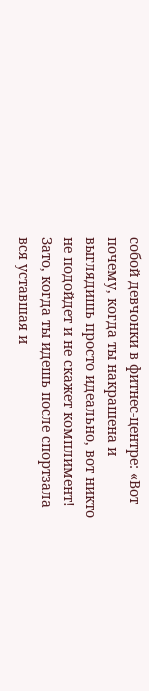собой девчонки в фитнес-центре: «Вот почему, когда ты накрашена и выглядишь просто идеально, вот никто не подойдет и не скажет комплимент! Зато, когда ты идешь после спортзала вся уставшая и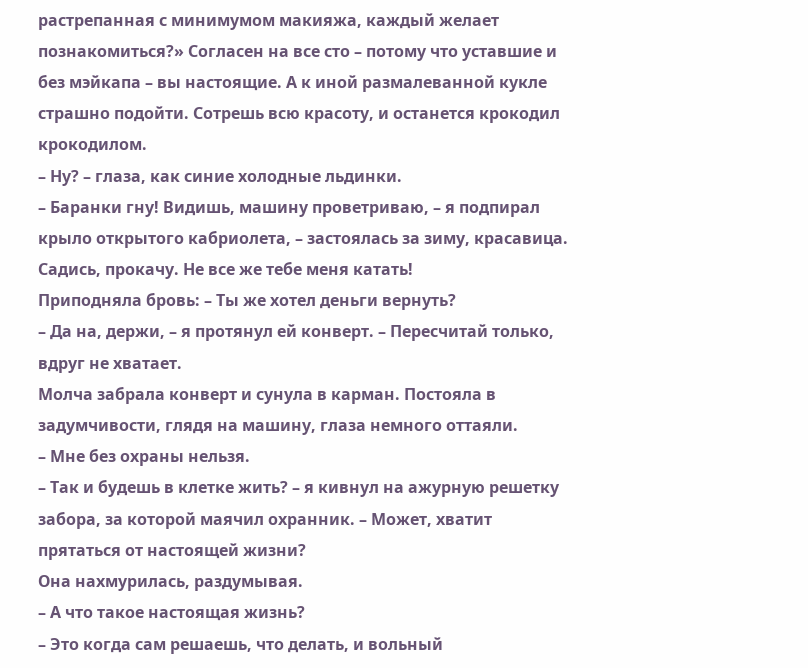растрепанная с минимумом макияжа, каждый желает познакомиться?» Согласен на все сто – потому что уставшие и без мэйкапа – вы настоящие. А к иной размалеванной кукле страшно подойти. Сотрешь всю красоту, и останется крокодил крокодилом.
– Ну? – глаза, как синие холодные льдинки.
– Баранки гну! Видишь, машину проветриваю, – я подпирал крыло открытого кабриолета, – застоялась за зиму, красавица. Садись, прокачу. Не все же тебе меня катать!
Приподняла бровь: – Ты же хотел деньги вернуть?
– Да на, держи, – я протянул ей конверт. – Пересчитай только, вдруг не хватает.
Молча забрала конверт и сунула в карман. Постояла в задумчивости, глядя на машину, глаза немного оттаяли.
– Мне без охраны нельзя.
– Так и будешь в клетке жить? – я кивнул на ажурную решетку забора, за которой маячил охранник. – Может, хватит прятаться от настоящей жизни?
Она нахмурилась, раздумывая.
– А что такое настоящая жизнь?
– Это когда сам решаешь, что делать, и вольный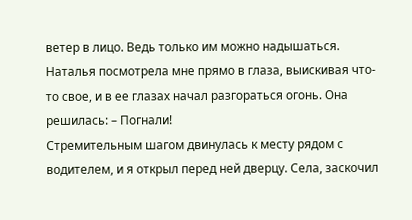ветер в лицо. Ведь только им можно надышаться.
Наталья посмотрела мне прямо в глаза, выискивая что-то свое, и в ее глазах начал разгораться огонь. Она решилась: – Погнали!
Стремительным шагом двинулась к месту рядом с водителем, и я открыл перед ней дверцу. Села, заскочил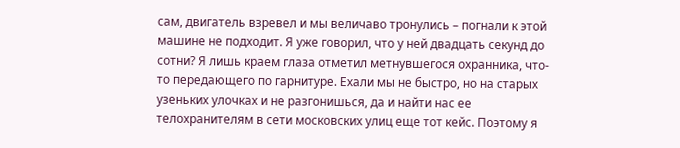сам, двигатель взревел и мы величаво тронулись – погнали к этой машине не подходит. Я уже говорил, что у ней двадцать секунд до сотни? Я лишь краем глаза отметил метнувшегося охранника, что-то передающего по гарнитуре. Ехали мы не быстро, но на старых узеньких улочках и не разгонишься, да и найти нас ее телохранителям в сети московских улиц еще тот кейс. Поэтому я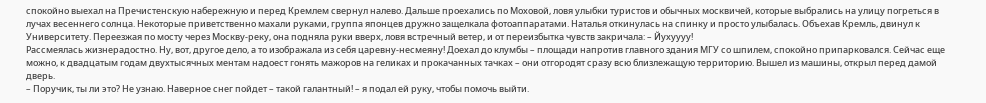спокойно выехал на Пречистенскую набережную и перед Кремлем свернул налево. Дальше проехались по Моховой, ловя улыбки туристов и обычных москвичей, которые выбрались на улицу погреться в лучах весеннего солнца. Некоторые приветственно махали руками, группа японцев дружно защелкала фотоаппаратами. Наталья откинулась на спинку и просто улыбалась. Объехав Кремль, двинул к Университету. Переезжая по мосту через Москву-реку, она подняла руки вверх, ловя встречный ветер, и от переизбытка чувств закричала: – Йухуууу!
Рассмеялась жизнерадостно. Ну, вот, другое дело, а то изображала из себя царевну-несмеяну! Доехал до клумбы – площади напротив главного здания МГУ со шпилем, спокойно припарковался. Сейчас еще можно, к двадцатым годам двухтысячных ментам надоест гонять мажоров на геликах и прокачанных тачках – они отгородят сразу всю близлежащую территорию. Вышел из машины, открыл перед дамой дверь.
– Поручик, ты ли это? Не узнаю. Наверное снег пойдет – такой галантный! – я подал ей руку, чтобы помочь выйти.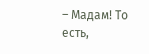– Мадам! То есть,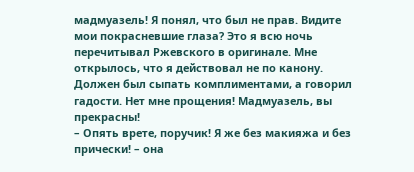мадмуазель! Я понял, что был не прав. Видите мои покрасневшие глаза? Это я всю ночь перечитывал Ржевского в оригинале. Мне открылось, что я действовал не по канону. Должен был сыпать комплиментами, а говорил гадости. Нет мне прощения! Мадмуазель, вы прекрасны!
– Опять врете, поручик! Я же без макияжа и без прически! – она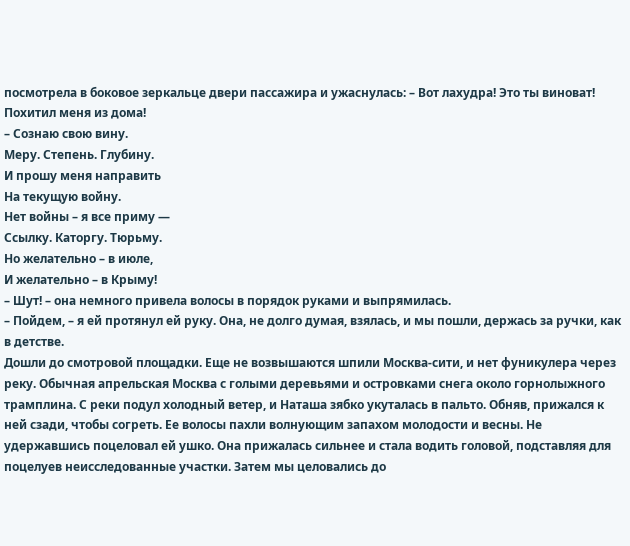посмотрела в боковое зеркальце двери пассажира и ужаснулась: – Вот лахудра! Это ты виноват! Похитил меня из дома!
– Сознаю свою вину.
Меру. Степень. Глубину.
И прошу меня направить
На текущую войну.
Нет войны – я все приму —
Ссылку. Каторгу. Тюрьму.
Но желательно – в июле,
И желательно – в Крыму!
– Шут! – она немного привела волосы в порядок руками и выпрямилась.
– Пойдем, – я ей протянул ей руку. Она, не долго думая, взялась, и мы пошли, держась за ручки, как в детстве.
Дошли до смотровой площадки. Еще не возвышаются шпили Москва-сити, и нет фуникулера через реку. Обычная апрельская Москва с голыми деревьями и островками снега около горнолыжного трамплина. С реки подул холодный ветер, и Наташа зябко укуталась в пальто. Обняв, прижался к ней сзади, чтобы согреть. Ее волосы пахли волнующим запахом молодости и весны. Не удержавшись поцеловал ей ушко. Она прижалась сильнее и стала водить головой, подставляя для поцелуев неисследованные участки. Затем мы целовались до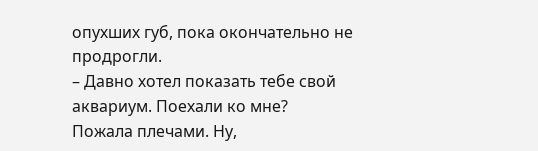опухших губ, пока окончательно не продрогли.
– Давно хотел показать тебе свой аквариум. Поехали ко мне?
Пожала плечами. Ну,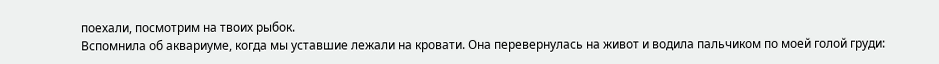поехали, посмотрим на твоих рыбок.
Вспомнила об аквариуме, когда мы уставшие лежали на кровати. Она перевернулась на живот и водила пальчиком по моей голой груди: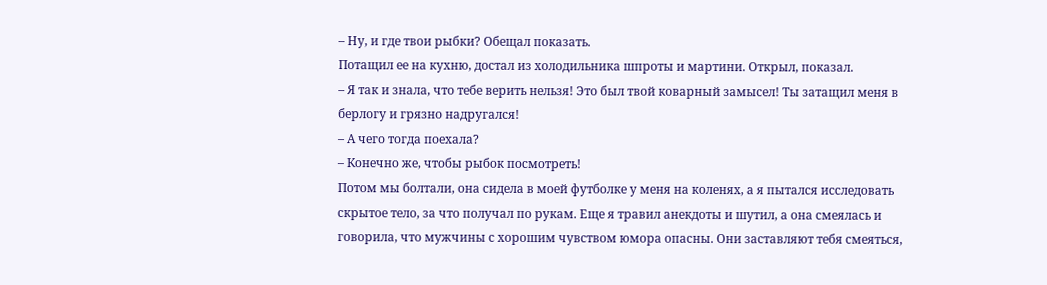– Ну, и где твои рыбки? Обещал показать.
Потащил ее на кухню, достал из холодильника шпроты и мартини. Открыл, показал.
– Я так и знала, что тебе верить нельзя! Это был твой коварный замысел! Ты затащил меня в берлогу и грязно надругался!
– А чего тогда поехала?
– Конечно же, чтобы рыбок посмотреть!
Потом мы болтали, она сидела в моей футболке у меня на коленях, а я пытался исследовать скрытое тело, за что получал по рукам. Еще я травил анекдоты и шутил, а она смеялась и говорила, что мужчины с хорошим чувством юмора опасны. Они заставляют тебя смеяться,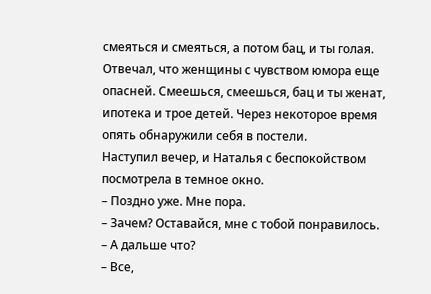смеяться и смеяться, а потом бац, и ты голая. Отвечал, что женщины с чувством юмора еще опасней. Смеешься, смеешься, бац и ты женат, ипотека и трое детей. Через некоторое время опять обнаружили себя в постели.
Наступил вечер, и Наталья с беспокойством посмотрела в темное окно.
– Поздно уже. Мне пора.
– Зачем? Оставайся, мне с тобой понравилось.
– А дальше что?
– Все,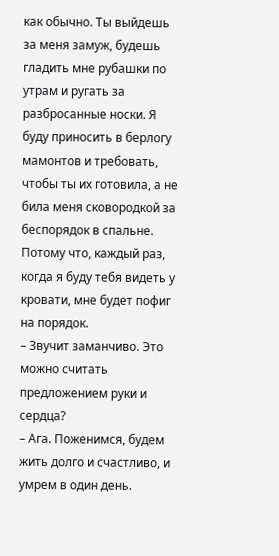как обычно. Ты выйдешь за меня замуж, будешь гладить мне рубашки по утрам и ругать за разбросанные носки. Я буду приносить в берлогу мамонтов и требовать, чтобы ты их готовила, а не била меня сковородкой за беспорядок в спальне. Потому что, каждый раз, когда я буду тебя видеть у кровати, мне будет пофиг на порядок.
– Звучит заманчиво. Это можно считать предложением руки и сердца?
– Ага. Поженимся, будем жить долго и счастливо, и умрем в один день.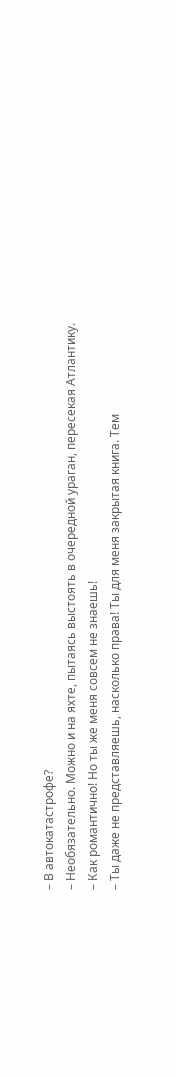– В автокатастрофе?
– Необязательно. Можно и на яхте, пытаясь выстоять в очередной ураган, пересекая Атлантику.
– Как романтично! Но ты же меня совсем не знаешь!
– Ты даже не представляешь, насколько права! Ты для меня закрытая книга. Тем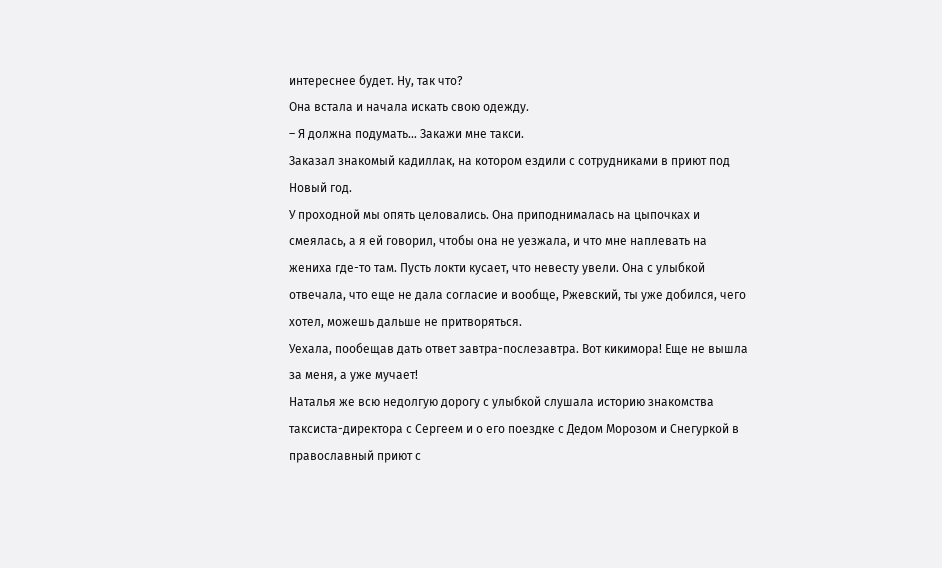интереснее будет. Ну, так что?
Она встала и начала искать свою одежду.
– Я должна подумать… Закажи мне такси.
Заказал знакомый кадиллак, на котором ездили с сотрудниками в приют под Новый год.
У проходной мы опять целовались. Она приподнималась на цыпочках и смеялась, а я ей говорил, чтобы она не уезжала, и что мне наплевать на жениха где-то там. Пусть локти кусает, что невесту увели. Она с улыбкой отвечала, что еще не дала согласие и вообще, Ржевский, ты уже добился, чего хотел, можешь дальше не притворяться.
Уехала, пообещав дать ответ завтра-послезавтра. Вот кикимора! Еще не вышла за меня, а уже мучает!
Наталья же всю недолгую дорогу с улыбкой слушала историю знакомства таксиста-директора с Сергеем и о его поездке с Дедом Морозом и Снегуркой в православный приют с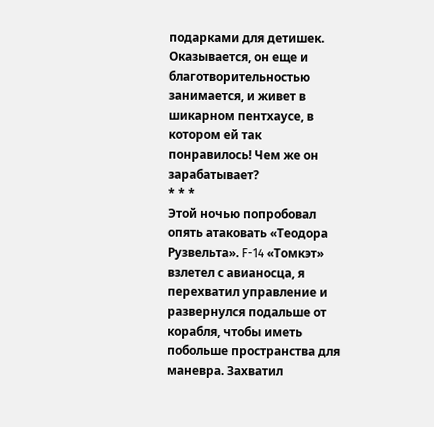подарками для детишек. Оказывается, он еще и благотворительностью занимается, и живет в шикарном пентхаусе, в котором ей так понравилось! Чем же он зарабатывает?
* * *
Этой ночью попробовал опять атаковать «Теодора Рузвельта». F-14 «Томкэт» взлетел с авианосца, я перехватил управление и развернулся подальше от корабля, чтобы иметь побольше пространства для маневра. Захватил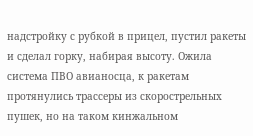надстройку с рубкой в прицел, пустил ракеты и сделал горку, набирая высоту. Ожила система ПВО авианосца, к ракетам протянулись трассеры из скорострельных пушек, но на таком кинжальном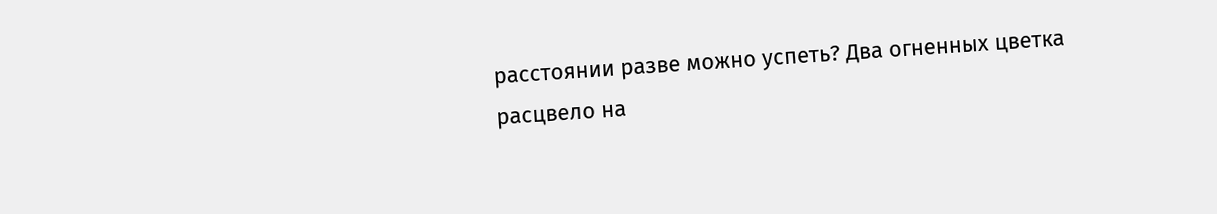расстоянии разве можно успеть? Два огненных цветка расцвело на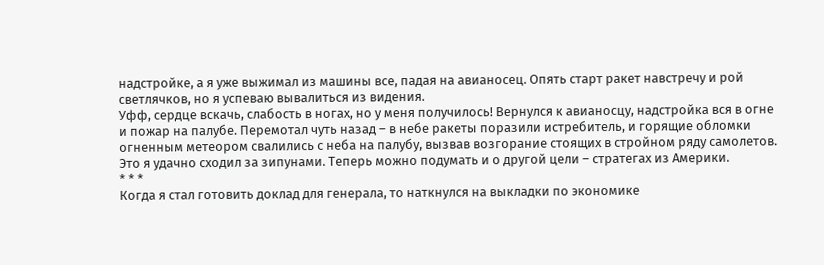надстройке, а я уже выжимал из машины все, падая на авианосец. Опять старт ракет навстречу и рой светлячков, но я успеваю вывалиться из видения.
Уфф, сердце вскачь, слабость в ногах, но у меня получилось! Вернулся к авианосцу, надстройка вся в огне и пожар на палубе. Перемотал чуть назад – в небе ракеты поразили истребитель, и горящие обломки огненным метеором свалились с неба на палубу, вызвав возгорание стоящих в стройном ряду самолетов. Это я удачно сходил за зипунами. Теперь можно подумать и о другой цели – стратегах из Америки.
* * *
Когда я стал готовить доклад для генерала, то наткнулся на выкладки по экономике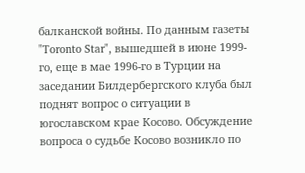балканской войны. По данным газеты "Toronto Star", вышедшей в июне 1999-го, еще в мае 1996-го в Турции на заседании Билдербергского клуба был поднят вопрос о ситуации в югославском крае Косово. Обсуждение вопроса о судьбе Косово возникло по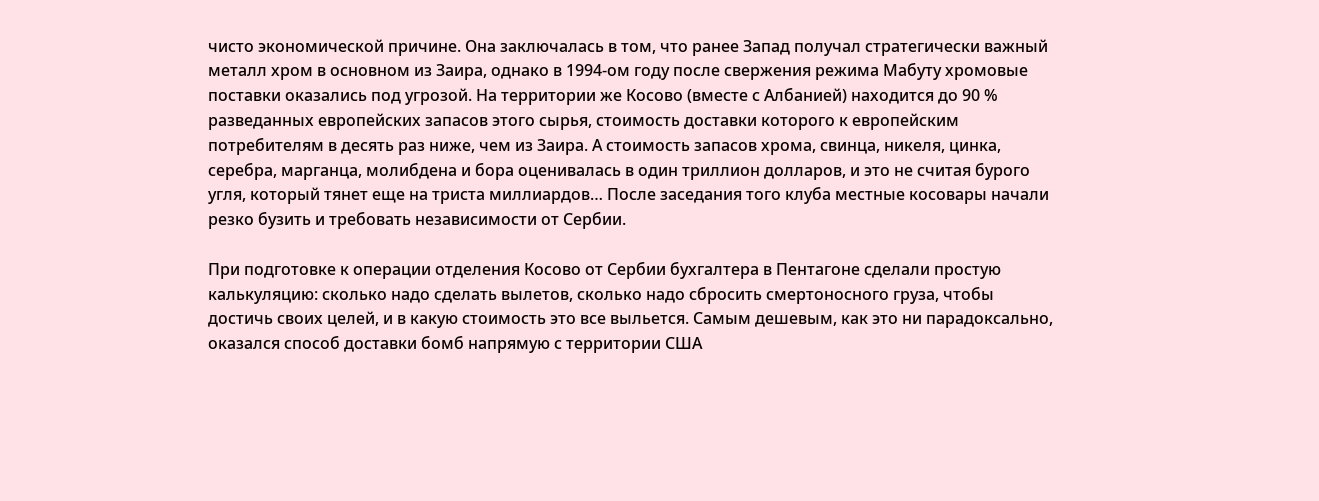чисто экономической причине. Она заключалась в том, что ранее Запад получал стратегически важный металл хром в основном из Заира, однако в 1994-ом году после свержения режима Мабуту хромовые поставки оказались под угрозой. На территории же Косово (вместе с Албанией) находится до 90 % разведанных европейских запасов этого сырья, стоимость доставки которого к европейским потребителям в десять раз ниже, чем из Заира. А стоимость запасов хрома, свинца, никеля, цинка, серебра, марганца, молибдена и бора оценивалась в один триллион долларов, и это не считая бурого угля, который тянет еще на триста миллиардов… После заседания того клуба местные косовары начали резко бузить и требовать независимости от Сербии.

При подготовке к операции отделения Косово от Сербии бухгалтера в Пентагоне сделали простую калькуляцию: сколько надо сделать вылетов, сколько надо сбросить смертоносного груза, чтобы достичь своих целей, и в какую стоимость это все выльется. Самым дешевым, как это ни парадоксально, оказался способ доставки бомб напрямую с территории США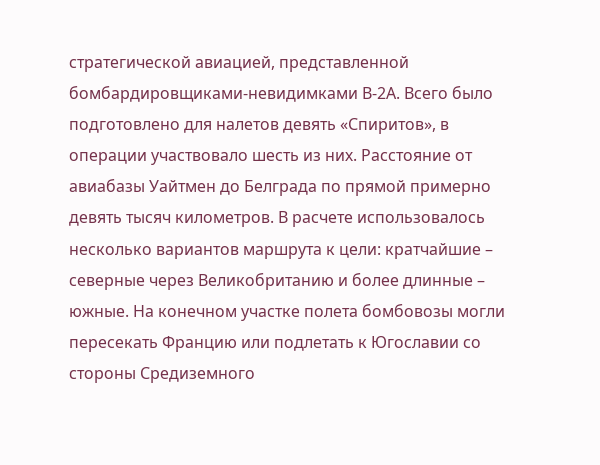стратегической авиацией, представленной бомбардировщиками-невидимками В-2А. Всего было подготовлено для налетов девять «Спиритов», в операции участвовало шесть из них. Расстояние от авиабазы Уайтмен до Белграда по прямой примерно девять тысяч километров. В расчете использовалось несколько вариантов маршрута к цели: кратчайшие – северные через Великобританию и более длинные – южные. На конечном участке полета бомбовозы могли пересекать Францию или подлетать к Югославии со стороны Средиземного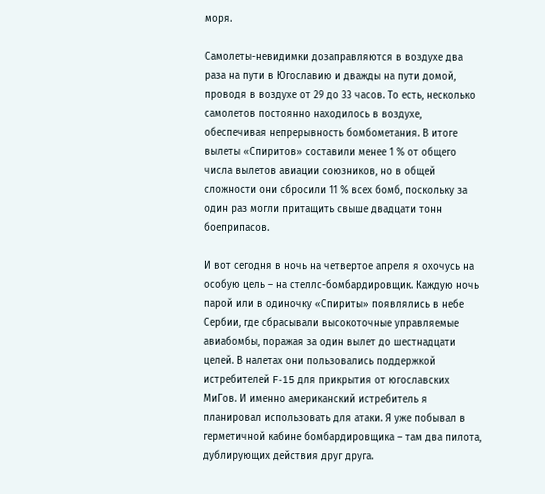моря.

Самолеты-невидимки дозаправляются в воздухе два раза на пути в Югославию и дважды на пути домой, проводя в воздухе от 29 до 33 часов. То есть, несколько самолетов постоянно находилось в воздухе, обеспечивая непрерывность бомбометания. В итоге вылеты «Спиритов» составили менее 1 % от общего числа вылетов авиации союзников, но в общей сложности они сбросили 11 % всех бомб, поскольку за один раз могли притащить свыше двадцати тонн боеприпасов.

И вот сегодня в ночь на четвертое апреля я охочусь на особую цель – на стеллс-бомбардировщик. Каждую ночь парой или в одиночку «Спириты» появлялись в небе Сербии, где сбрасывали высокоточные управляемые авиабомбы, поражая за один вылет до шестнадцати целей. В налетах они пользовались поддержкой истребителей F-15 для прикрытия от югославских МиГов. И именно американский истребитель я планировал использовать для атаки. Я уже побывал в герметичной кабине бомбардировщика – там два пилота, дублирующих действия друг друга.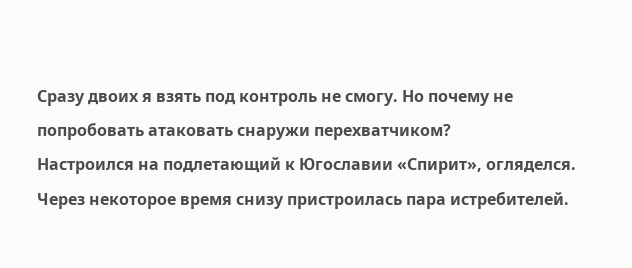Сразу двоих я взять под контроль не смогу. Но почему не попробовать атаковать снаружи перехватчиком?
Настроился на подлетающий к Югославии «Спирит», огляделся. Через некоторое время снизу пристроилась пара истребителей.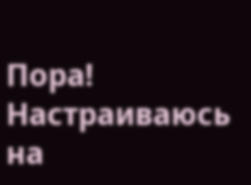Пора! Настраиваюсь на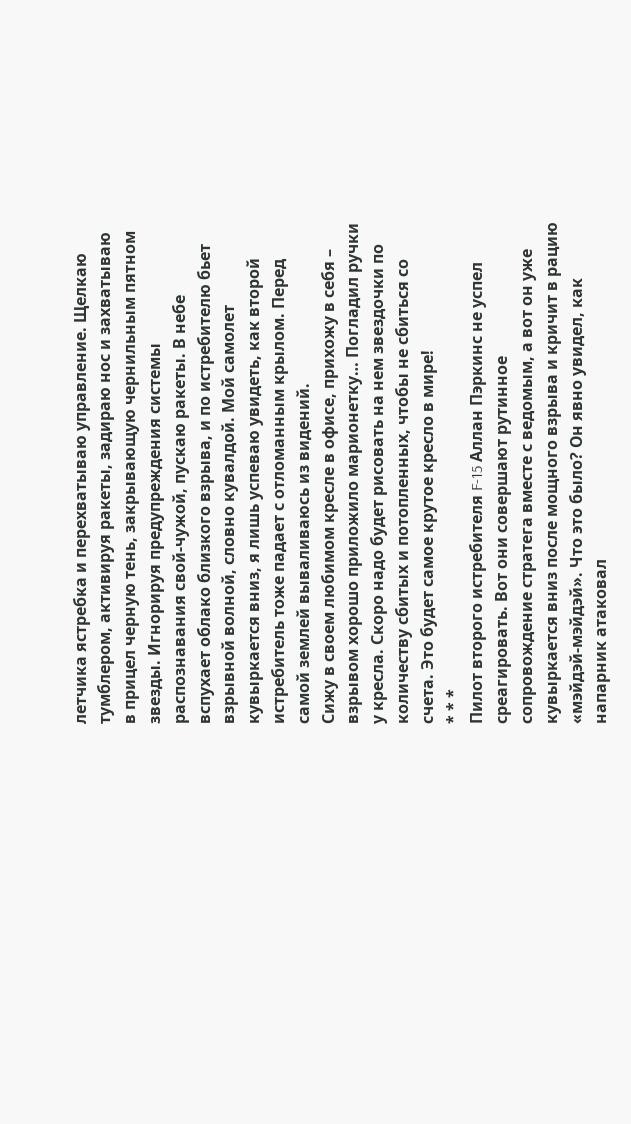летчика ястребка и перехватываю управление. Щелкаю тумблером, активируя ракеты, задираю нос и захватываю в прицел черную тень, закрывающую чернильным пятном звезды. Игнорируя предупреждения системы распознавания свой-чужой, пускаю ракеты. В небе вспухает облако близкого взрыва, и по истребителю бьет взрывной волной, словно кувалдой. Мой самолет кувыркается вниз, я лишь успеваю увидеть, как второй истребитель тоже падает с отломанным крылом. Перед самой землей вываливаюсь из видений.
Сижу в своем любимом кресле в офисе, прихожу в себя – взрывом хорошо приложило марионетку… Погладил ручки у кресла. Скоро надо будет рисовать на нем звездочки по количеству сбитых и потопленных, чтобы не сбиться со счета. Это будет самое крутое кресло в мире!
* * *
Пилот второго истребителя F-15 Аллан Пэркинс не успел среагировать. Вот они совершают рутинное сопровождение стратега вместе с ведомым, а вот он уже кувыркается вниз после мощного взрыва и кричит в рацию «мэйдэй-мэйдэй». Что это было? Он явно увидел, как напарник атаковал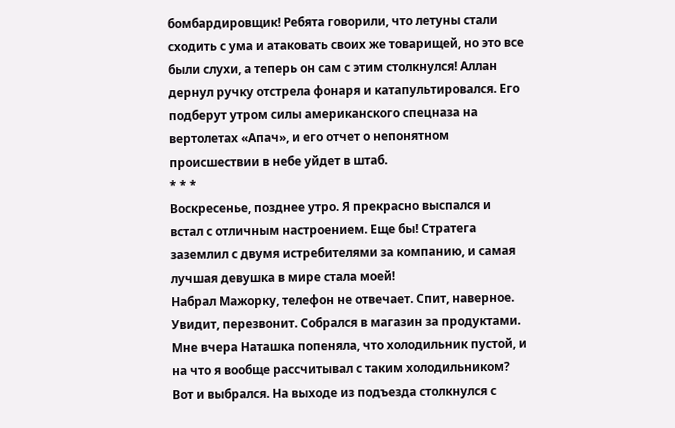бомбардировщик! Ребята говорили, что летуны стали сходить с ума и атаковать своих же товарищей, но это все были слухи, а теперь он сам с этим столкнулся! Аллан дернул ручку отстрела фонаря и катапультировался. Его подберут утром силы американского спецназа на вертолетах «Апач», и его отчет о непонятном происшествии в небе уйдет в штаб.
* * *
Воскресенье, позднее утро. Я прекрасно выспался и встал с отличным настроением. Еще бы! Стратега заземлил с двумя истребителями за компанию, и самая лучшая девушка в мире стала моей!
Набрал Мажорку, телефон не отвечает. Спит, наверное. Увидит, перезвонит. Собрался в магазин за продуктами. Мне вчера Наташка попеняла, что холодильник пустой, и на что я вообще рассчитывал с таким холодильником? Вот и выбрался. На выходе из подъезда столкнулся с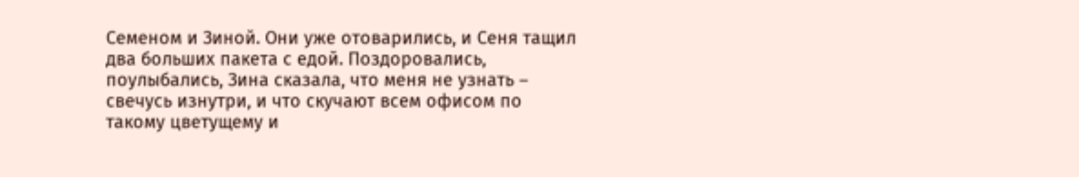Семеном и Зиной. Они уже отоварились, и Сеня тащил два больших пакета с едой. Поздоровались, поулыбались, Зина сказала, что меня не узнать – свечусь изнутри, и что скучают всем офисом по такому цветущему и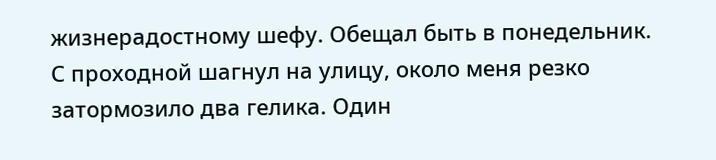жизнерадостному шефу. Обещал быть в понедельник.
С проходной шагнул на улицу, около меня резко затормозило два гелика. Один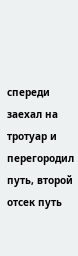спереди заехал на тротуар и перегородил путь, второй отсек путь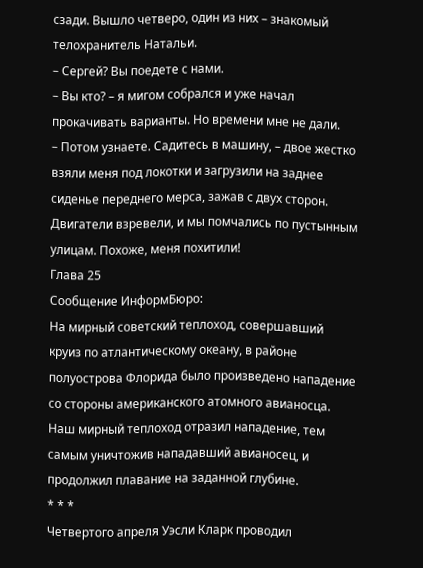сзади. Вышло четверо, один из них – знакомый телохранитель Натальи.
– Сергей? Вы поедете с нами.
– Вы кто? – я мигом собрался и уже начал прокачивать варианты. Но времени мне не дали.
– Потом узнаете. Садитесь в машину, – двое жестко взяли меня под локотки и загрузили на заднее сиденье переднего мерса, зажав с двух сторон. Двигатели взревели, и мы помчались по пустынным улицам. Похоже, меня похитили!
Глава 25
Сообщение ИнформБюро:
На мирный советский теплоход, совершавший круиз по атлантическому океану, в районе полуострова Флорида было произведено нападение со стороны американского атомного авианосца. Наш мирный теплоход отразил нападение, тем самым уничтожив нападавший авианосец, и продолжил плавание на заданной глубине.
* * *
Четвертого апреля Уэсли Кларк проводил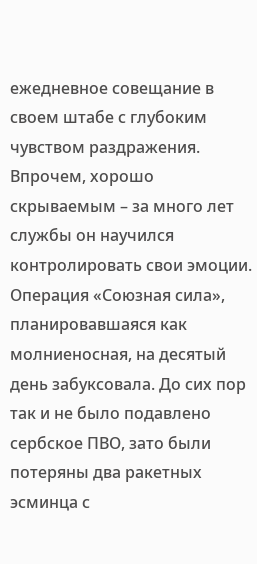ежедневное совещание в своем штабе с глубоким чувством раздражения. Впрочем, хорошо скрываемым – за много лет службы он научился контролировать свои эмоции. Операция «Союзная сила», планировавшаяся как молниеносная, на десятый день забуксовала. До сих пор так и не было подавлено сербское ПВО, зато были потеряны два ракетных эсминца с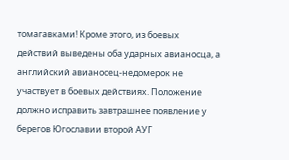томагавками! Кроме этого, из боевых действий выведены оба ударных авианосца, а английский авианосец-недомерок не участвует в боевых действиях. Положение должно исправить завтрашнее появление у берегов Югославии второй АУГ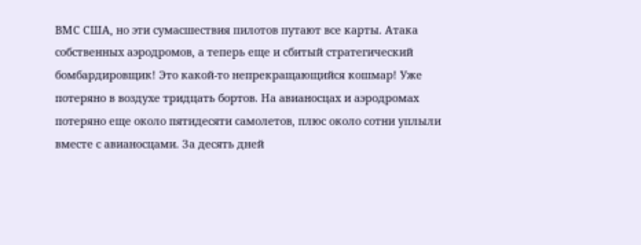ВМС США, но эти сумасшествия пилотов путают все карты. Атака собственных аэродромов, а теперь еще и сбитый стратегический бомбардировщик! Это какой-то непрекращающийся кошмар! Уже потеряно в воздухе тридцать бортов. На авианосцах и аэродромах потеряно еще около пятидесяти самолетов, плюс около сотни уплыли вместе с авианосцами. За десять дней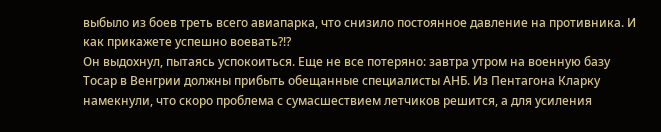выбыло из боев треть всего авиапарка, что снизило постоянное давление на противника. И как прикажете успешно воевать?!?
Он выдохнул, пытаясь успокоиться. Еще не все потеряно: завтра утром на военную базу Тосар в Венгрии должны прибыть обещанные специалисты АНБ. Из Пентагона Кларку намекнули, что скоро проблема с сумасшествием летчиков решится, а для усиления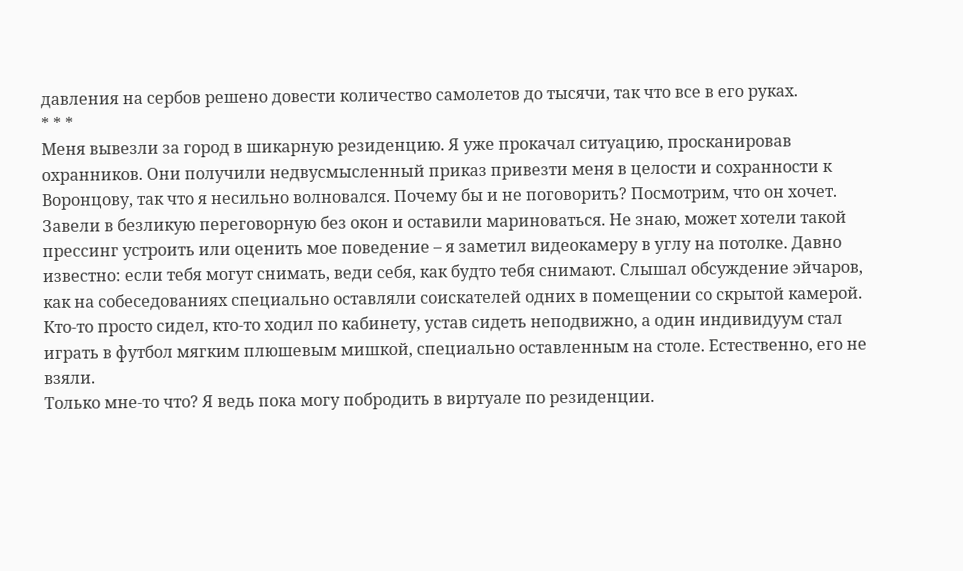давления на сербов решено довести количество самолетов до тысячи, так что все в его руках.
* * *
Меня вывезли за город в шикарную резиденцию. Я уже прокачал ситуацию, просканировав охранников. Они получили недвусмысленный приказ привезти меня в целости и сохранности к Воронцову, так что я несильно волновался. Почему бы и не поговорить? Посмотрим, что он хочет.
Завели в безликую переговорную без окон и оставили мариноваться. Не знаю, может хотели такой прессинг устроить или оценить мое поведение – я заметил видеокамеру в углу на потолке. Давно известно: если тебя могут снимать, веди себя, как будто тебя снимают. Слышал обсуждение эйчаров, как на собеседованиях специально оставляли соискателей одних в помещении со скрытой камерой. Кто-то просто сидел, кто-то ходил по кабинету, устав сидеть неподвижно, а один индивидуум стал играть в футбол мягким плюшевым мишкой, специально оставленным на столе. Естественно, его не взяли.
Только мне-то что? Я ведь пока могу побродить в виртуале по резиденции.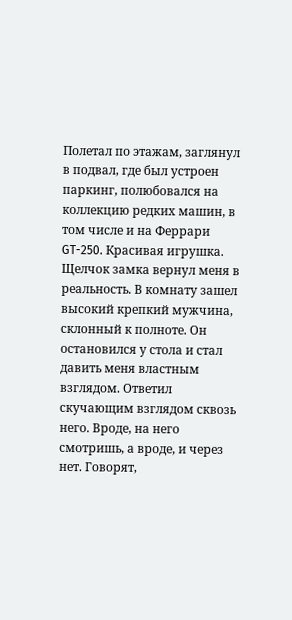Полетал по этажам, заглянул в подвал, где был устроен паркинг, полюбовался на коллекцию редких машин, в том числе и на Феррари GT-250. Красивая игрушка.
Щелчок замка вернул меня в реальность. В комнату зашел высокий крепкий мужчина, склонный к полноте. Он остановился у стола и стал давить меня властным взглядом. Ответил скучающим взглядом сквозь него. Вроде, на него смотришь, а вроде, и через нет. Говорят,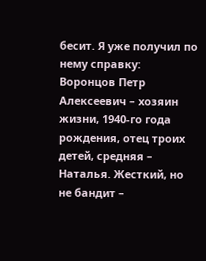бесит. Я уже получил по нему справку: Воронцов Петр Алексеевич – хозяин жизни, 1940-го года рождения, отец троих детей, средняя – Наталья. Жесткий, но не бандит –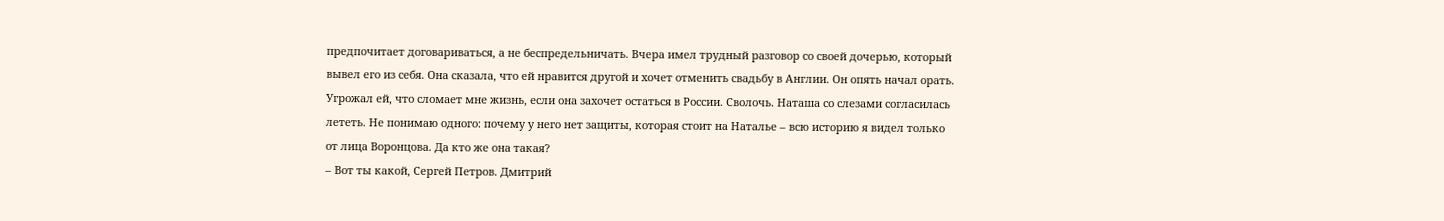предпочитает договариваться, а не беспредельничать. Вчера имел трудный разговор со своей дочерью, который вывел его из себя. Она сказала, что ей нравится другой и хочет отменить свадьбу в Англии. Он опять начал орать. Угрожал ей, что сломает мне жизнь, если она захочет остаться в России. Сволочь. Наташа со слезами согласилась лететь. Не понимаю одного: почему у него нет защиты, которая стоит на Наталье – всю историю я видел только от лица Воронцова. Да кто же она такая?
– Вот ты какой, Сергей Петров. Дмитрий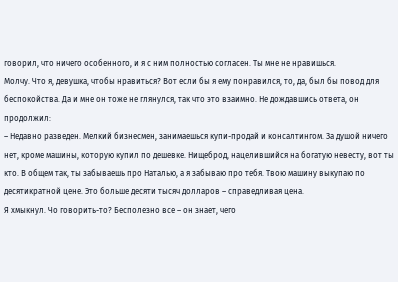говорил, что ничего особенного, и я с ним полностью согласен. Ты мне не нравишься.
Молчу. Что я, девушка, чтобы нравиться? Вот если бы я ему понравился, то, да, был бы повод для беспокойства. Да и мне он тоже не глянулся, так что это взаимно. Не дождавшись ответа, он продолжил:
– Недавно разведен. Мелкий бизнесмен, занимаешься купи-продай и консалтингом. За душой ничего нет, кроме машины, которую купил по дешевке. Нищеброд, нацелившийся на богатую невесту, вот ты кто. В общем так, ты забываешь про Наталью, а я забываю про тебя. Твою машину выкупаю по десятикратной цене. Это больше десяти тысяч долларов – справедливая цена.
Я хмыкнул. Чо говорить-то? Бесполезно все – он знает, чего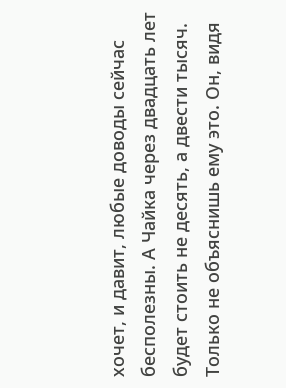хочет, и давит, любые доводы сейчас бесполезны. А Чайка через двадцать лет будет стоить не десять, а двести тысяч. Только не объяснишь ему это. Он, видя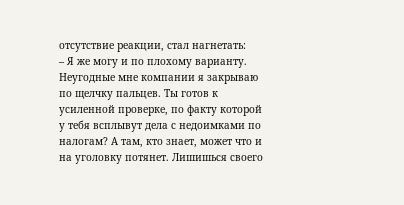отсутствие реакции, стал нагнетать:
– Я же могу и по плохому варианту. Неугодные мне компании я закрываю по щелчку пальцев. Ты готов к усиленной проверке, по факту которой у тебя всплывут дела с недоимками по налогам? А там, кто знает, может что и на уголовку потянет. Лишишься своего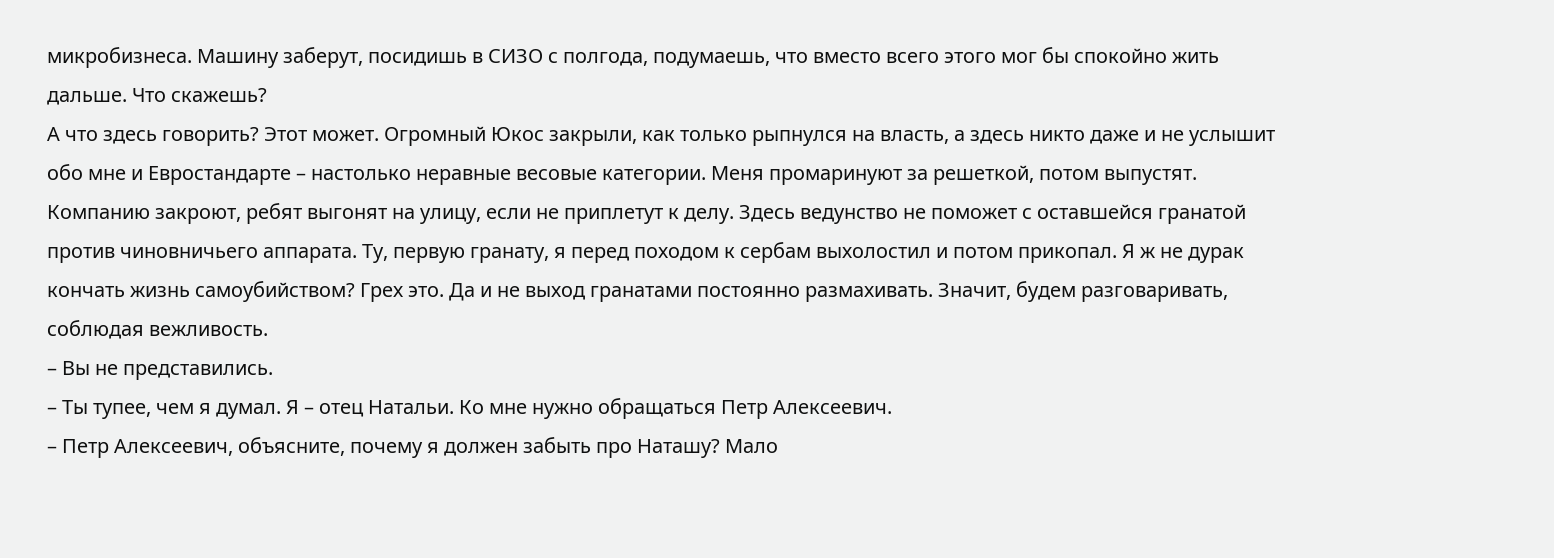микробизнеса. Машину заберут, посидишь в СИЗО с полгода, подумаешь, что вместо всего этого мог бы спокойно жить дальше. Что скажешь?
А что здесь говорить? Этот может. Огромный Юкос закрыли, как только рыпнулся на власть, а здесь никто даже и не услышит обо мне и Евростандарте – настолько неравные весовые категории. Меня промаринуют за решеткой, потом выпустят. Компанию закроют, ребят выгонят на улицу, если не приплетут к делу. Здесь ведунство не поможет с оставшейся гранатой против чиновничьего аппарата. Ту, первую гранату, я перед походом к сербам выхолостил и потом прикопал. Я ж не дурак кончать жизнь самоубийством? Грех это. Да и не выход гранатами постоянно размахивать. Значит, будем разговаривать, соблюдая вежливость.
– Вы не представились.
– Ты тупее, чем я думал. Я – отец Натальи. Ко мне нужно обращаться Петр Алексеевич.
– Петр Алексеевич, объясните, почему я должен забыть про Наташу? Мало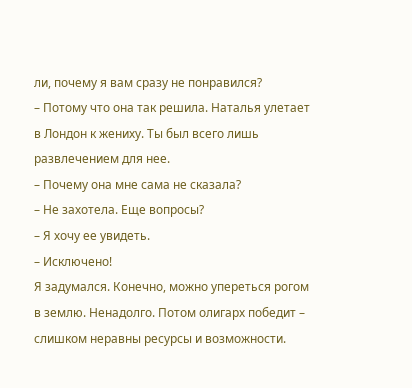ли, почему я вам сразу не понравился?
– Потому что она так решила. Наталья улетает в Лондон к жениху. Ты был всего лишь развлечением для нее.
– Почему она мне сама не сказала?
– Не захотела. Еще вопросы?
– Я хочу ее увидеть.
– Исключено!
Я задумался. Конечно, можно упереться рогом в землю. Ненадолго. Потом олигарх победит – слишком неравны ресурсы и возможности.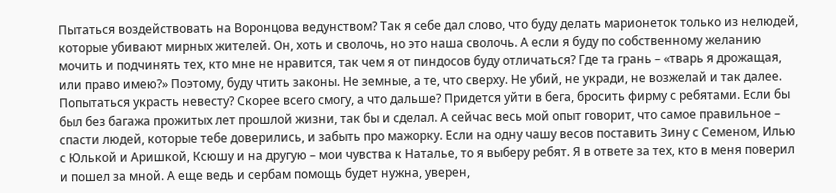Пытаться воздействовать на Воронцова ведунством? Так я себе дал слово, что буду делать марионеток только из нелюдей, которые убивают мирных жителей. Он, хоть и сволочь, но это наша сволочь. А если я буду по собственному желанию мочить и подчинять тех, кто мне не нравится, так чем я от пиндосов буду отличаться? Где та грань – «тварь я дрожащая, или право имею?» Поэтому, буду чтить законы. Не земные, а те, что сверху. Не убий, не укради, не возжелай и так далее. Попытаться украсть невесту? Скорее всего смогу, а что дальше? Придется уйти в бега, бросить фирму с ребятами. Если бы был без багажа прожитых лет прошлой жизни, так бы и сделал. А сейчас весь мой опыт говорит, что самое правильное – спасти людей, которые тебе доверились, и забыть про мажорку. Если на одну чашу весов поставить Зину с Семеном, Илью с Юлькой и Аришкой, Ксюшу и на другую – мои чувства к Наталье, то я выберу ребят. Я в ответе за тех, кто в меня поверил и пошел за мной. А еще ведь и сербам помощь будет нужна, уверен,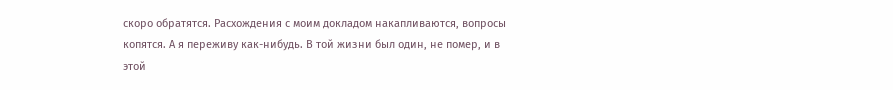скоро обратятся. Расхождения с моим докладом накапливаются, вопросы копятся. А я переживу как-нибудь. В той жизни был один, не помер, и в этой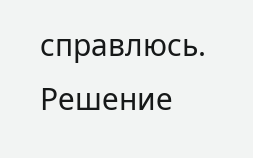справлюсь. Решение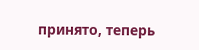принято, теперь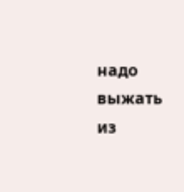надо выжать из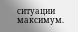ситуации максимум.